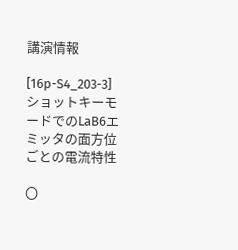講演情報

[16p-S4_203-3]ショットキーモードでのLaB6エミッタの面方位ごとの電流特性

〇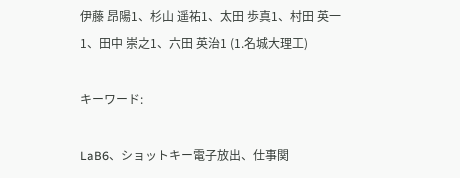伊藤 昂陽1、杉山 遥祐1、太田 歩真1、村田 英一1、田中 崇之1、六田 英治1 (1.名城大理工)

キーワード:

LaB6、ショットキー電子放出、仕事関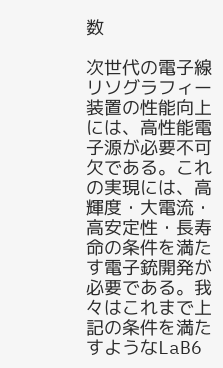数

次世代の電子線リソグラフィー装置の性能向上には、高性能電子源が必要不可欠である。これの実現には、高輝度・大電流・高安定性・長寿命の条件を満たす電子銃開発が必要である。我々はこれまで上記の条件を満たすようなLaB6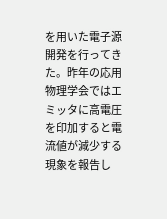を用いた電子源開発を行ってきた。昨年の応用物理学会ではエミッタに高電圧を印加すると電流値が減少する現象を報告し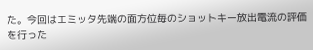た。今回はエミッタ先端の面方位毎のショットキー放出電流の評価を行った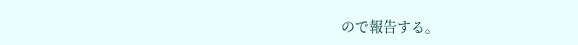ので報告する。